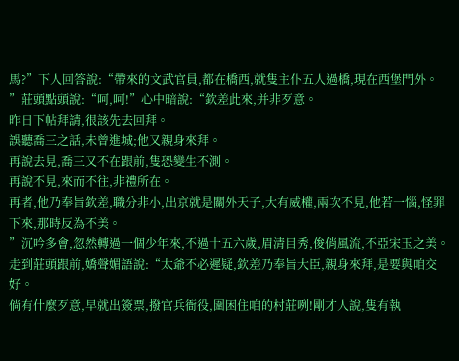馬?”下人回答說:“帶來的文武官員,都在橋西,就隻主仆五人過橋,現在西堡門外。
”莊頭點頭說:“呵,呵!”心中暗說:“欽差此來,并非歹意。
昨日下帖拜請,很該先去回拜。
誤聽喬三之話,未曾進城;他又親身來拜。
再說去見,喬三又不在跟前,隻恐變生不測。
再說不見,來而不往,非禮所在。
再者,他乃奉旨欽差,職分非小,出京就是關外天子,大有威權,兩次不見,他若一惱,怪罪下來,那時反為不美。
”沉吟多會,忽然轉過一個少年來,不過十五六歲,眉清目秀,俊俏風流,不亞宋玉之美。
走到莊頭跟前,嬌聲媚語說:“太爺不必遲疑,欽差乃奉旨大臣,親身來拜,是要與咱交好。
倘有什麼歹意,早就出簽票,撥官兵衙役,圍困住咱的村莊咧!剛才人說,隻有執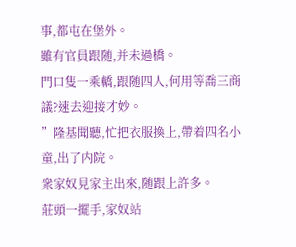事,都屯在堡外。
雖有官員跟随,并未過橋。
門口隻一乘轎,跟随四人,何用等喬三商議?速去迎接才妙。
”隆基聞聽,忙把衣服換上,帶着四名小童,出了内院。
衆家奴見家主出來,随跟上許多。
莊頭一擺手,家奴站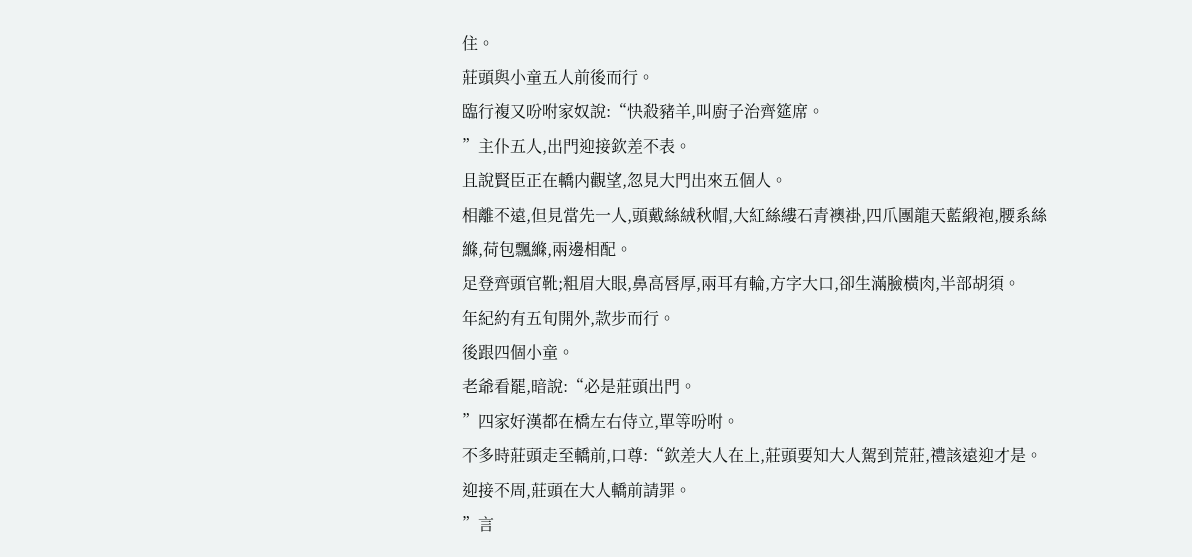住。
莊頭與小童五人前後而行。
臨行複又吩咐家奴說:“快殺豬羊,叫廚子治齊筵席。
”主仆五人,出門迎接欽差不表。
且說賢臣正在轎内觀望,忽見大門出來五個人。
相離不遠,但見當先一人,頭戴絲絨秋帽,大紅絲縷石青襖褂,四爪團龍天藍緞袍,腰系絲縧,荷包飄縧,兩邊相配。
足登齊頭官靴;粗眉大眼,鼻高唇厚,兩耳有輪,方字大口,卻生滿臉橫肉,半部胡須。
年紀約有五旬開外,款步而行。
後跟四個小童。
老爺看罷,暗說:“必是莊頭出門。
”四家好漢都在橋左右侍立,單等吩咐。
不多時莊頭走至轎前,口尊:“欽差大人在上,莊頭要知大人駕到荒莊,禮該遠迎才是。
迎接不周,莊頭在大人轎前請罪。
”言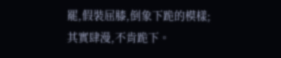罷,假裝屈膝,倒象下跪的模樣;其實肆漫,不肯跪下。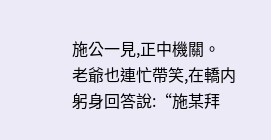施公一見,正中機關。
老爺也連忙帶笑,在轎内躬身回答說:“施某拜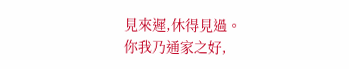見來遲,休得見過。
你我乃通家之好,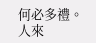何必多禮。
人來